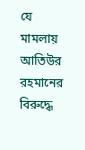যে মামলায় আতিউর রহমানের বিরুদ্ধে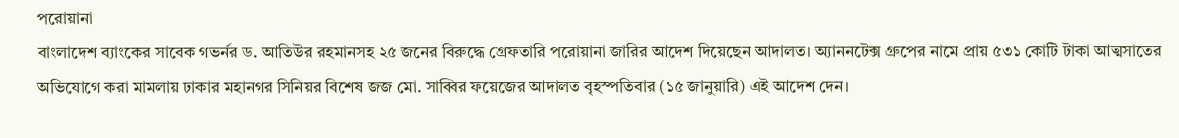পরোয়ানা
বাংলাদেশ ব্যাংকের সাবেক গভর্নর ড. আতিউর রহমানসহ ২৫ জনের বিরুদ্ধে গ্রেফতারি পরোয়ানা জারির আদেশ দিয়েছেন আদালত। অ্যাননটেক্স গ্রুপের নামে প্রায় ৫৩১ কোটি টাকা আত্মসাতের অভিযোগে করা মামলায় ঢাকার মহানগর সিনিয়র বিশেষ জজ মো. সাব্বির ফয়েজের আদালত বৃহস্পতিবার (১৫ জানুয়ারি) এই আদেশ দেন।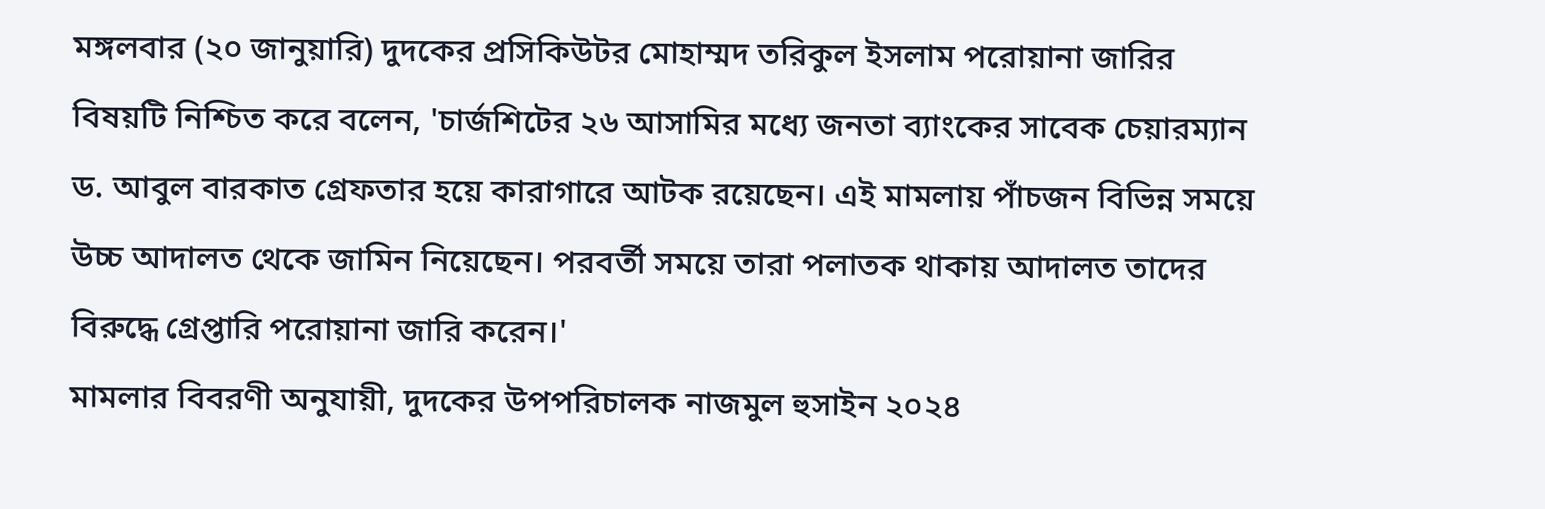মঙ্গলবার (২০ জানুয়ারি) দুদকের প্রসিকিউটর মোহাম্মদ তরিকুল ইসলাম পরোয়ানা জারির বিষয়টি নিশ্চিত করে বলেন, 'চার্জশিটের ২৬ আসামির মধ্যে জনতা ব্যাংকের সাবেক চেয়ারম্যান ড. আবুল বারকাত গ্রেফতার হয়ে কারাগারে আটক রয়েছেন। এই মামলায় পাঁচজন বিভিন্ন সময়ে উচ্চ আদালত থেকে জামিন নিয়েছেন। পরবর্তী সময়ে তারা পলাতক থাকায় আদালত তাদের বিরুদ্ধে গ্রেপ্তারি পরোয়ানা জারি করেন।'
মামলার বিবরণী অনুযায়ী, দুদকের উপপরিচালক নাজমুল হুসাইন ২০২৪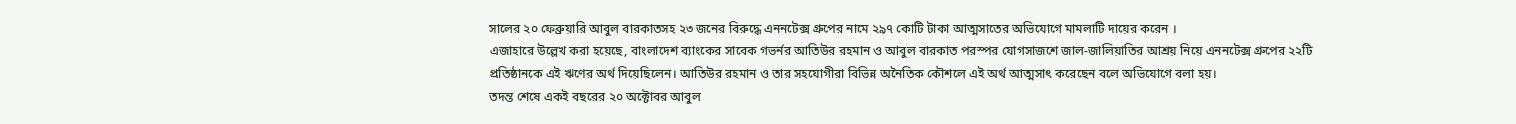সালের ২০ ফেব্রুয়ারি আবুল বারকাতসহ ২৩ জনের বিরুদ্ধে এননটেক্স গ্রুপের নামে ২৯৭ কোটি টাকা আত্মসাতের অভিযোগে মামলাটি দায়ের করেন ।
এজাহারে উল্লেখ করা হয়েছে, বাংলাদেশ ব্যাংকের সাবেক গভর্নর আতিউর রহমান ও আবুল বারকাত পরস্পর যোগসাজশে জাল-জালিয়াতির আশ্রয় নিয়ে এননটেক্স গ্রুপের ২২টি প্রতিষ্ঠানকে এই ঋণের অর্থ দিয়েছিলেন। আতিউর রহমান ও তার সহযোগীরা বিভিন্ন অনৈতিক কৌশলে এই অর্থ আত্মসাৎ করেছেন বলে অভিযোগে বলা হয়।
তদন্ত শেষে একই বছরের ২০ অক্টোবর আবুল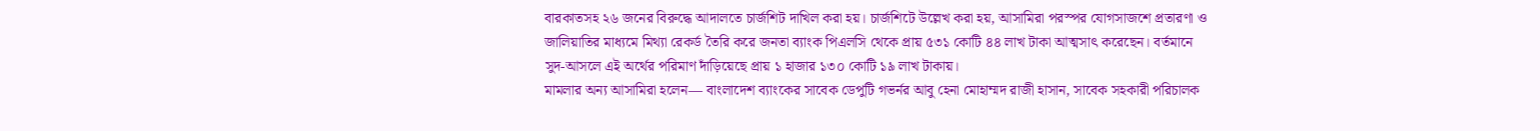বারকাতসহ ২৬ জনের বিরুদ্ধে আদালতে চার্জশিট দাখিল করা হয়। চার্জশিটে উল্লেখ করা হয়, আসামিরা পরস্পর যোগসাজশে প্রতারণা ও জালিয়াতির মাধ্যমে মিথ্যা রেকর্ড তৈরি করে জনতা ব্যাংক পিএলসি থেকে প্রায় ৫৩১ কোটি ৪৪ লাখ টাকা আত্মসাৎ করেছেন। বর্তমানে সুদ-আসলে এই অর্থের পরিমাণ দাঁড়িয়েছে প্রায় ১ হাজার ১৩০ কোটি ১৯ লাখ টাকায়।
মামলার অন্য আসামিরা হলেন— বাংলাদেশ ব্যাংকের সাবেক ডেপুটি গভর্নর আবু হেনা মোহাম্মদ রাজী হাসান, সাবেক সহকারী পরিচালক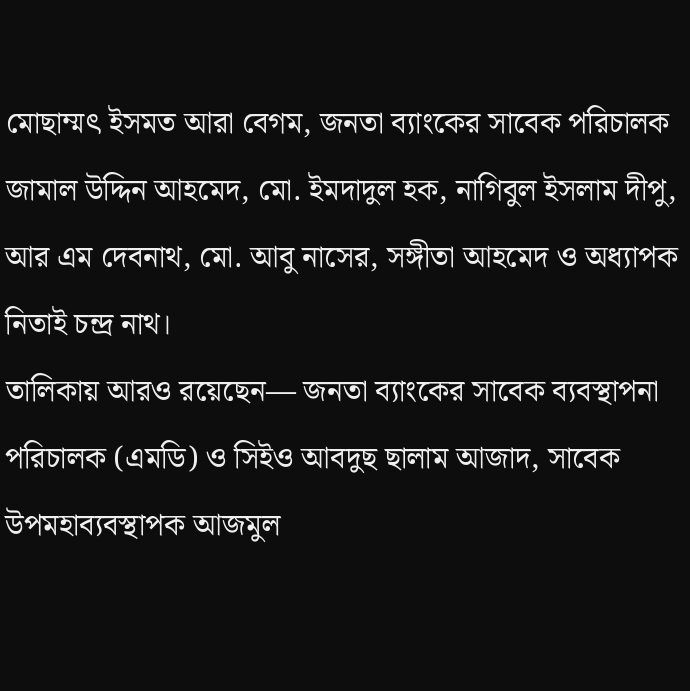মোছাম্মৎ ইসমত আরা বেগম, জনতা ব্যাংকের সাবেক পরিচালক জামাল উদ্দিন আহমেদ, মো. ইমদাদুল হক, নাগিবুল ইসলাম দীপু, আর এম দেবনাথ, মো. আবু নাসের, সঙ্গীতা আহমেদ ও অধ্যাপক নিতাই চন্দ্র নাথ।
তালিকায় আরও রয়েছেন— জনতা ব্যাংকের সাবেক ব্যবস্থাপনা পরিচালক (এমডি) ও সিইও আবদুছ ছালাম আজাদ, সাবেক উপমহাব্যবস্থাপক আজমুল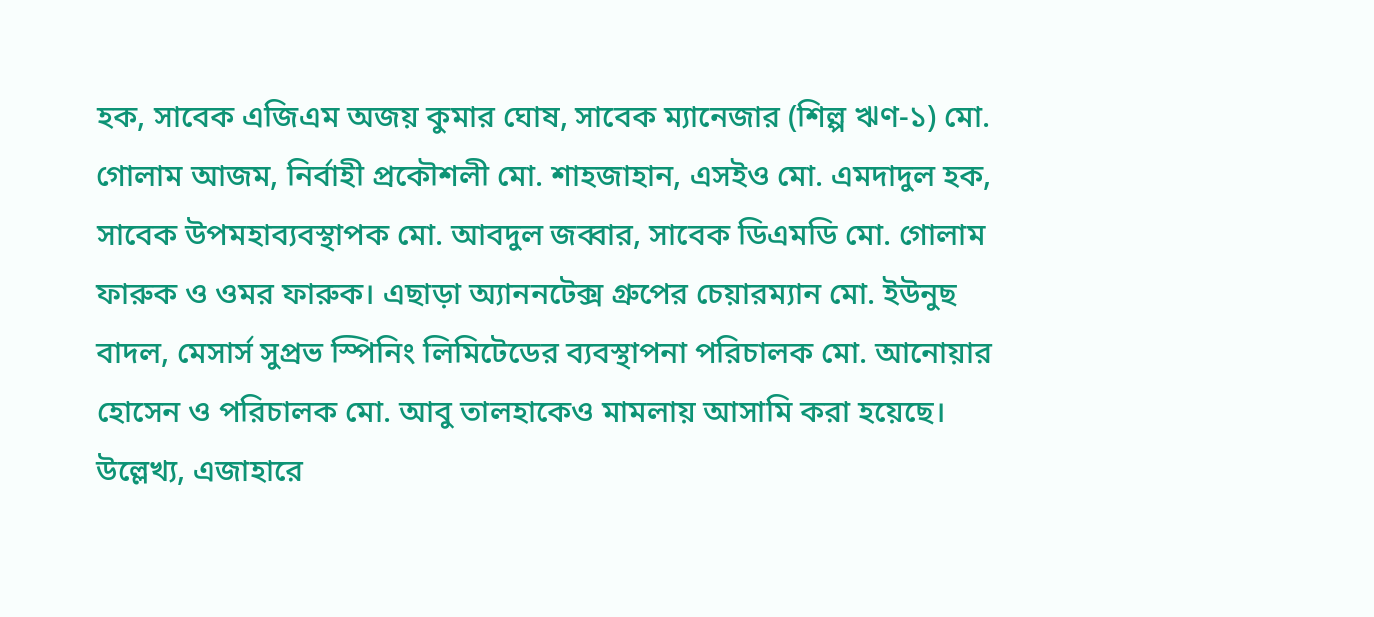হক, সাবেক এজিএম অজয় কুমার ঘোষ, সাবেক ম্যানেজার (শিল্প ঋণ-১) মো. গোলাম আজম, নির্বাহী প্রকৌশলী মো. শাহজাহান, এসইও মো. এমদাদুল হক, সাবেক উপমহাব্যবস্থাপক মো. আবদুল জব্বার, সাবেক ডিএমডি মো. গোলাম ফারুক ও ওমর ফারুক। এছাড়া অ্যাননটেক্স গ্রুপের চেয়ারম্যান মো. ইউনুছ বাদল, মেসার্স সুপ্রভ স্পিনিং লিমিটেডের ব্যবস্থাপনা পরিচালক মো. আনোয়ার হোসেন ও পরিচালক মো. আবু তালহাকেও মামলায় আসামি করা হয়েছে।
উল্লেখ্য, এজাহারে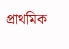প্রাথমিক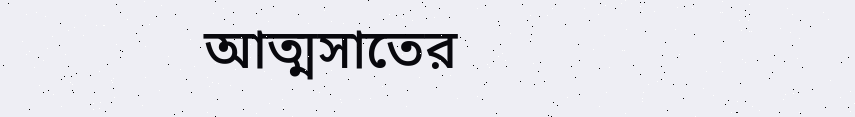আত্মসাতের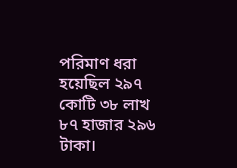পরিমাণ ধরা হয়েছিল ২৯৭ কোটি ৩৮ লাখ ৮৭ হাজার ২৯৬ টাকা।